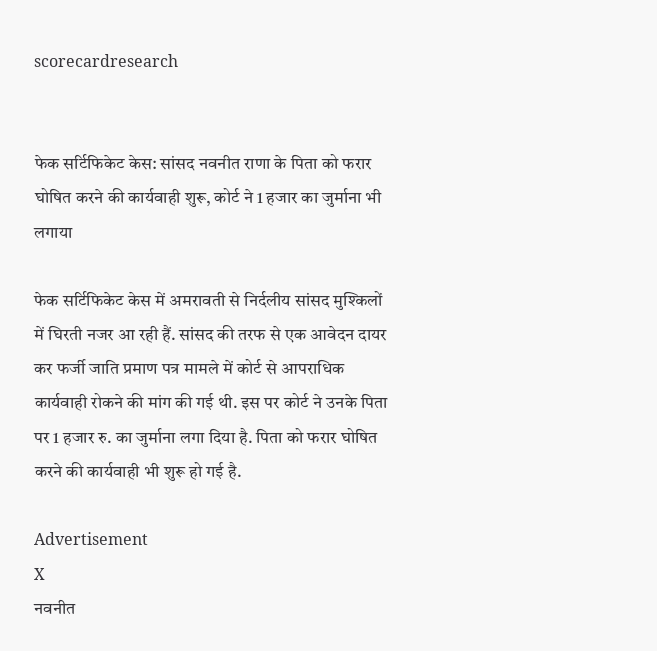scorecardresearch


फेक सर्टिफिकेट केस: सांसद नवनीत राणा के पिता को फरार घोषित करने की कार्यवाही शुरू, कोर्ट ने 1 हजार का जुर्माना भी लगाया

फेक सर्टिफिकेट केस में अमरावती से निर्दलीय सांसद मुश्किलों में घिरती नजर आ रही हैं. सांसद की तरफ से एक आवेदन दायर कर फर्जी जाति प्रमाण पत्र मामले में कोर्ट से आपराधिक कार्यवाही रोकने की मांग की गई थी. इस पर कोर्ट ने उनके पिता पर 1 हजार रु. का जुर्माना लगा दिया है. पिता को फरार घोषित करने की कार्यवाही भी शुरू हो गई है.

Advertisement
X
नवनीत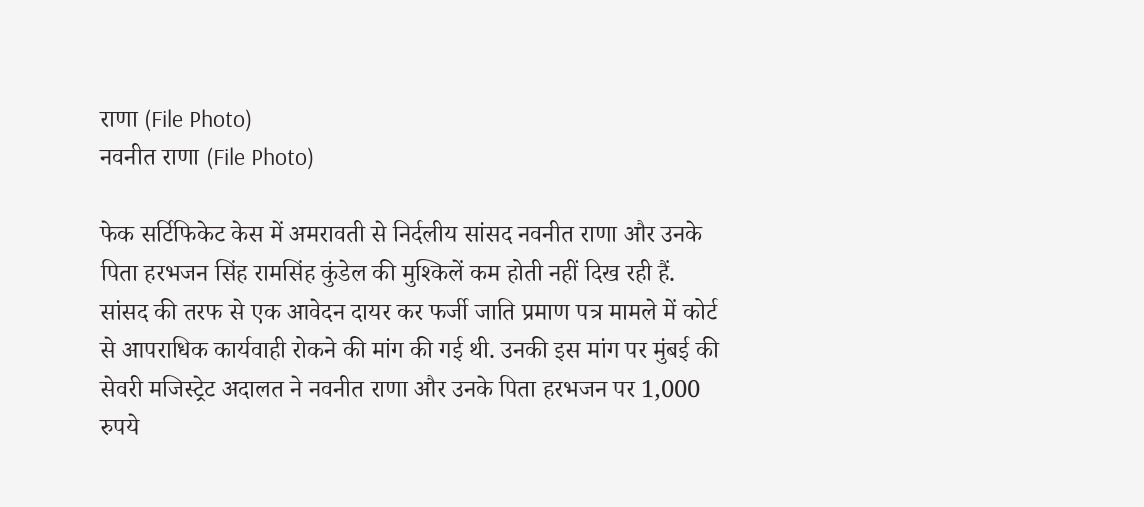राणा (File Photo)
नवनीत राणा (File Photo)

फेक सर्टिफिकेट केस में अमरावती से निर्दलीय सांसद नवनीत राणा और उनके पिता हरभजन सिंह रामसिंह कुंडेल की मुश्किलें कम होती नहीं दिख रही हैं. सांसद की तरफ से एक आवेदन दायर कर फर्जी जाति प्रमाण पत्र मामले में कोर्ट से आपराधिक कार्यवाही रोकने की मांग की गई थी. उनकी इस मांग पर मुंबई की सेवरी मजिस्ट्रेट अदालत ने नवनीत राणा और उनके पिता हरभजन पर 1,000 रुपये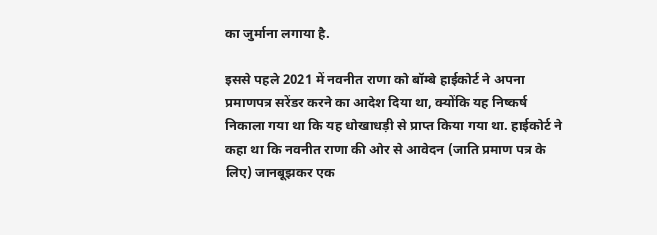का जुर्माना लगाया है.

इससे पहले 2021 में नवनीत राणा को बॉम्बे हाईकोर्ट ने अपना प्रमाणपत्र सरेंडर करने का आदेश दिया था, क्योंकि यह निष्कर्ष निकाला गया था कि यह धोखाधड़ी से प्राप्त किया गया था. हाईकोर्ट ने कहा था कि नवनीत राणा की ओर से आवेदन (जाति प्रमाण पत्र के लिए) जानबूझकर एक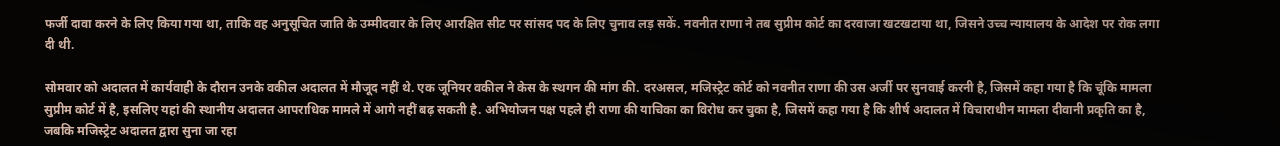फर्जी दावा करने के लिए किया गया था, ताकि वह अनुसूचित जाति के उम्मीदवार के लिए आरक्षित सीट पर सांसद पद के लिए चुनाव लड़ सकें. नवनीत राणा ने तब सुप्रीम कोर्ट का दरवाजा खटखटाया था, जिसने उच्च न्यायालय के आदेश पर रोक लगा दी थी.

सोमवार को अदालत में कार्यवाही के दौरान उनके वकील अदालत में मौजूद नहीं थे. एक जूनियर वकील ने केस के स्थगन की मांग की. दरअसल, मजिस्ट्रेट कोर्ट को नवनीत राणा की उस अर्जी पर सुनवाई करनी है, जिसमें कहा गया है कि चूंकि मामला सुप्रीम कोर्ट में है, इसलिए यहां की स्थानीय अदालत आपराधिक मामले में आगे नहीं बढ़ सकती है. अभियोजन पक्ष पहले ही राणा की याचिका का विरोध कर चुका है, जिसमें कहा गया है कि शीर्ष अदालत में विचाराधीन मामला दीवानी प्रकृति का है, जबकि मजिस्ट्रेट अदालत द्वारा सुना जा रहा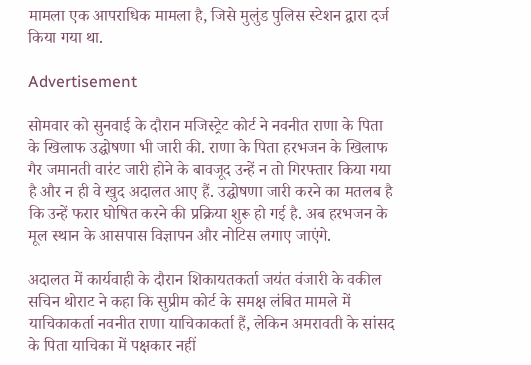मामला एक आपराधिक मामला है, जिसे मुलुंड पुलिस स्टेशन द्वारा दर्ज किया गया था.

Advertisement

सोमवार को सुनवाई के दौरान मजिस्ट्रेट कोर्ट ने नवनीत राणा के पिता के खिलाफ उद्घोषणा भी जारी की. राणा के पिता हरभजन के खिलाफ गैर जमानती वारंट जारी होने के बावजूद उन्हें न तो गिरफ्तार किया गया है और न ही वे खुद अदालत आए हैं. उद्घोषणा जारी करने का मतलब है कि उन्हें फरार घोषित करने की प्रक्रिया शुरू हो गई है. अब हरभजन के मूल स्थान के आसपास विज्ञापन और नोटिस लगाए जाएंगे.

अदालत में कार्यवाही के दौरान शिकायतकर्ता जयंत वंजारी के वकील सचिन थोराट ने कहा कि सुप्रीम कोर्ट के समक्ष लंबित मामले में याचिकाकर्ता नवनीत राणा याचिकाकर्ता हैं, लेकिन अमरावती के सांसद के पिता याचिका में पक्षकार नहीं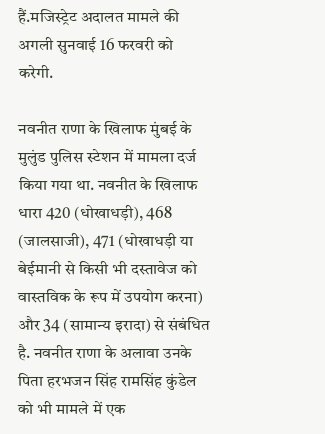हैं.मजिस्ट्रेट अदालत मामले की अगली सुनवाई 16 फरवरी को करेगी.

नवनीत राणा के खिलाफ मुंबई के मुलुंड पुलिस स्टेशन में मामला दर्ज किया गया था. नवनीत के खिलाफ धारा 420 (धोखाधड़ी), 468 (जालसाजी), 471 (धोखाधड़ी या बेईमानी से किसी भी दस्तावेज को वास्तविक के रूप में उपयोग करना) और 34 (सामान्य इरादा) से संबंधित है. नवनीत राणा के अलावा उनके पिता हरभजन सिंह रामसिंह कुंडेल को भी मामले में एक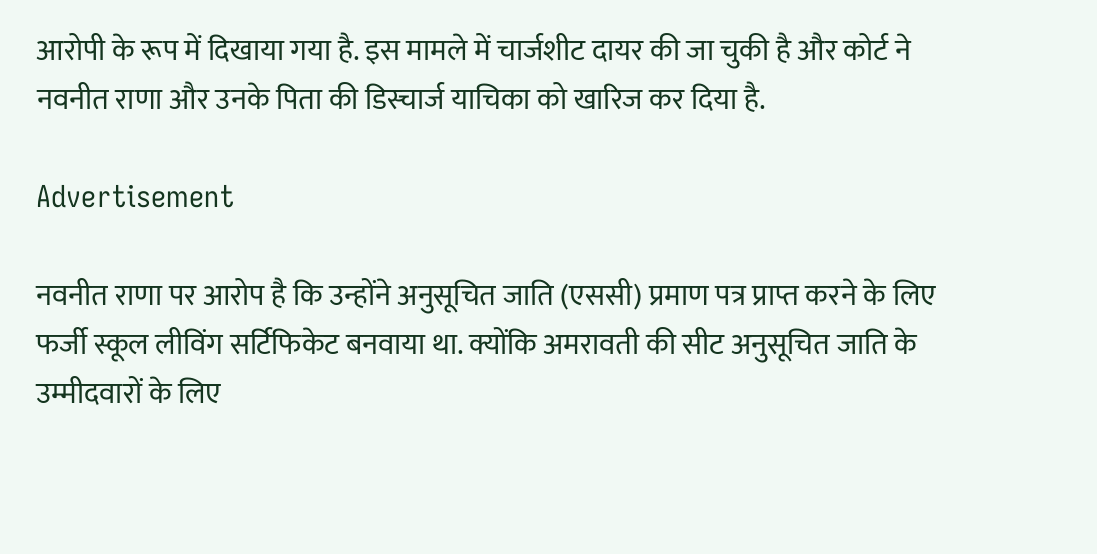आरोपी के रूप में दिखाया गया है. इस मामले में चार्जशीट दायर की जा चुकी है और कोर्ट ने नवनीत राणा और उनके पिता की डिस्चार्ज याचिका को खारिज कर दिया है.

Advertisement

नवनीत राणा पर आरोप है कि उन्होंने अनुसूचित जाति (एससी) प्रमाण पत्र प्राप्त करने के लिए फर्जी स्कूल लीविंग सर्टिफिकेट बनवाया था. क्योंकि अमरावती की सीट अनुसूचित जाति के उम्मीदवारों के लिए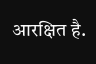आरक्षित है.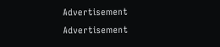Advertisement
Advertisement